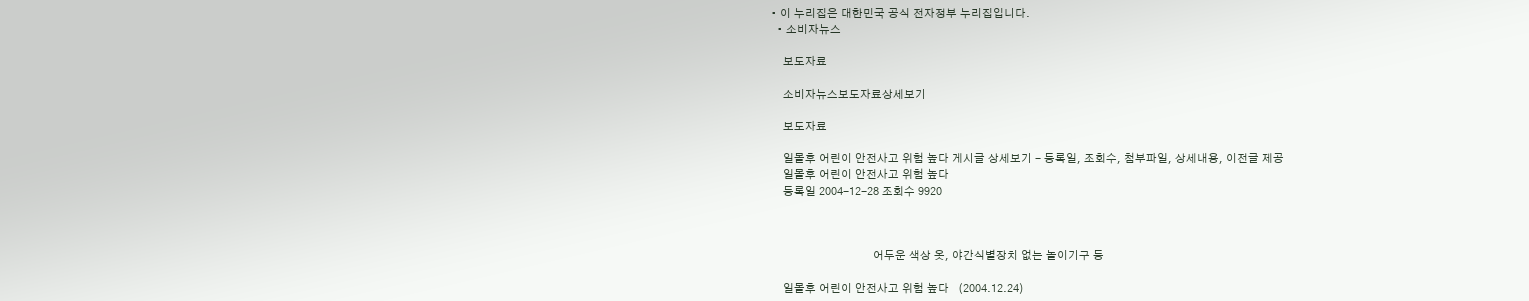• 이 누리집은 대한민국 공식 전자정부 누리집입니다.
  • 소비자뉴스

    보도자료

    소비자뉴스보도자료상세보기

    보도자료

    일몰후 어린이 안전사고 위험 높다 게시글 상세보기 - 등록일, 조회수, 첨부파일, 상세내용, 이전글 제공
    일몰후 어린이 안전사고 위험 높다
    등록일 2004-12-28 조회수 9920



                                  어두운 색상 옷, 야간식별장치 없는 놀이기구 등

    일몰후 어린이 안전사고 위험 높다   (2004.12.24)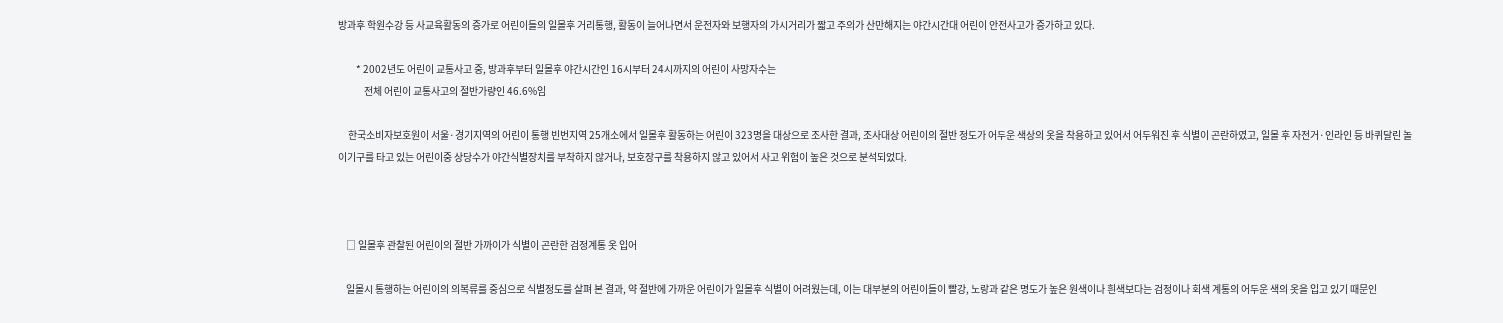방과후 학원수강 등 사교육활동의 증가로 어린이들의 일몰후 거리통행, 활동이 늘어나면서 운전자와 보행자의 가시거리가 짧고 주의가 산만해지는 야간시간대 어린이 안전사고가 증가하고 있다.

         * 2002년도 어린이 교통사고 중, 방과후부터 일몰후 야간시간인 16시부터 24시까지의 어린이 사망자수는
             전체 어린이 교통사고의 절반가량인 46.6%임

     한국소비자보호원이 서울·경기지역의 어린이 통행 빈번지역 25개소에서 일몰후 활동하는 어린이 323명을 대상으로 조사한 결과, 조사대상 어린이의 절반 정도가 어두운 색상의 옷을 착용하고 있어서 어두워진 후 식별이 곤란하였고, 일몰 후 자전거·인라인 등 바퀴달린 놀이기구를 타고 있는 어린이중 상당수가 야간식별장치를 부착하지 않거나, 보호장구를 착용하지 않고 있어서 사고 위험이 높은 것으로 분석되었다.



    □ 일몰후 관찰된 어린이의 절반 가까이가 식별이 곤란한 검정계통 옷 입어

    일몰시 통행하는 어린이의 의복류를 중심으로 식별정도를 살펴 본 결과, 약 절반에 가까운 어린이가 일몰후 식별이 어려웠는데, 이는 대부분의 어린이들이 빨강, 노랑과 같은 명도가 높은 원색이나 흰색보다는 검정이나 회색 계통의 어두운 색의 옷을 입고 있기 때문인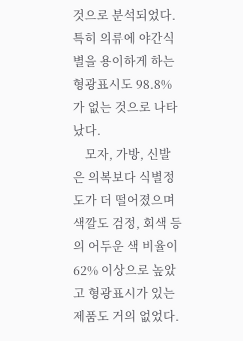것으로 분석되었다. 특히 의류에 야간식별을 용이하게 하는 형광표시도 98.8%가 없는 것으로 나타났다.
    모자, 가방, 신발은 의복보다 식별정도가 더 떨어졌으며 색깔도 검정, 회색 등의 어두운 색 비율이 62% 이상으로 높았고 형광표시가 있는 제품도 거의 없었다.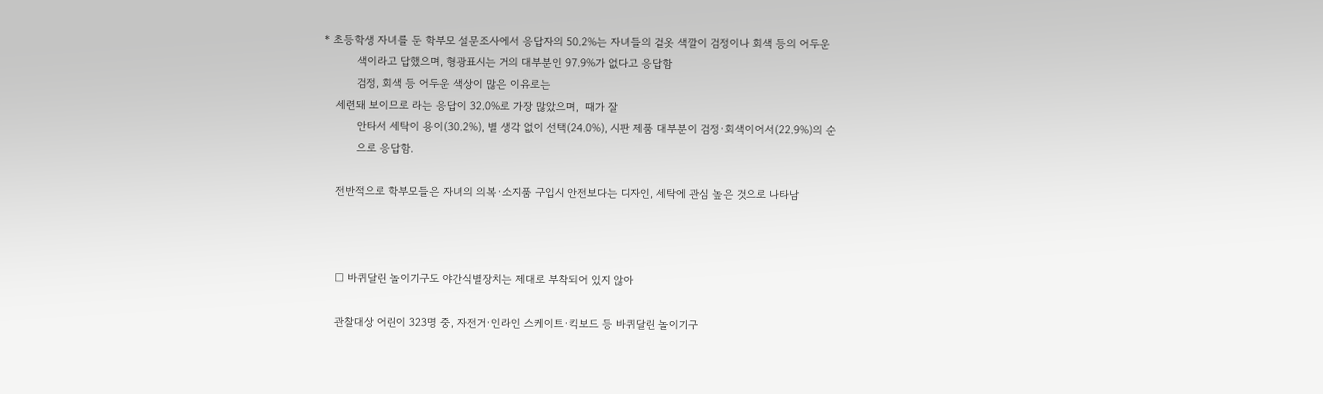* 초등학생 자녀를 둔 학부모 설문조사에서 응답자의 50.2%는 자녀들의 겉옷 색깔이 검정이나 회색 등의 어두운
           색이라고 답했으며, 형광표시는 거의 대부분인 97.9%가 없다고 응답함
           검정, 회색 등 어두운 색상이 많은 이유로는
    세련돼 보이므로 라는 응답이 32.0%로 가장 많았으며,  때가 잘
           안타서 세탁이 용이(30.2%), 별 생각 없이 선택(24.0%), 시판 제품 대부분이 검정·회색이어서(22.9%)의 순
           으로 응답함.

    전반적으로 학부모들은 자녀의 의복·소지품 구입시 안전보다는 디자인, 세탁에 관심 높은 것으로 나타남



    □ 바퀴달린 놀이기구도 야간식별장치는 제대로 부착되어 있지 않아

    관찰대상 어린이 323명 중, 자전거·인라인 스케이트·킥보드 등 바퀴달린 놀이기구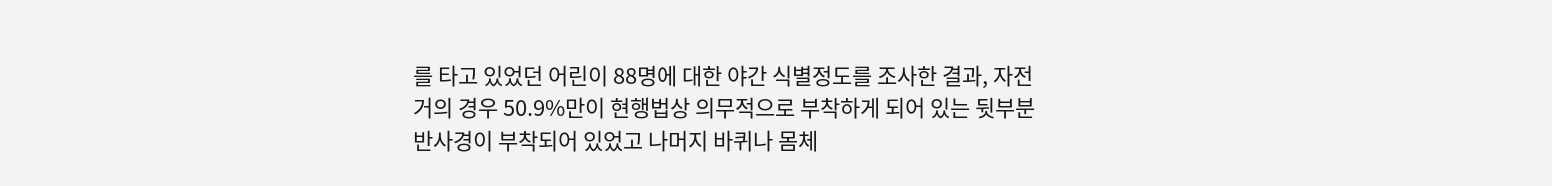를 타고 있었던 어린이 88명에 대한 야간 식별정도를 조사한 결과, 자전거의 경우 50.9%만이 현행법상 의무적으로 부착하게 되어 있는 뒷부분 반사경이 부착되어 있었고 나머지 바퀴나 몸체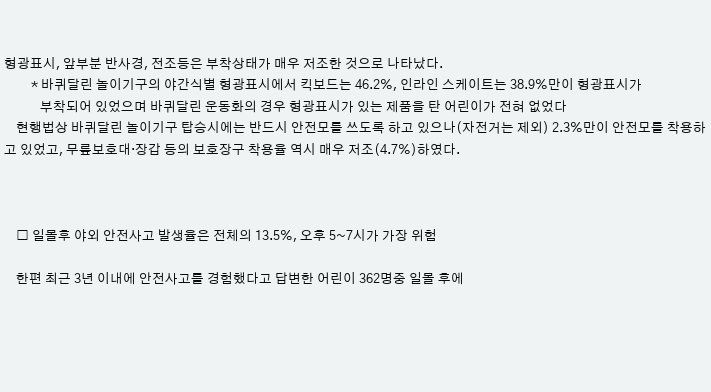형광표시, 앞부분 반사경, 전조등은 부착상태가 매우 저조한 것으로 나타났다.
         * 바퀴달린 놀이기구의 야간식별 형광표시에서 킥보드는 46.2%, 인라인 스케이트는 38.9%만이 형광표시가
            부착되어 있었으며 바퀴달린 운동화의 경우 형광표시가 있는 제품을 탄 어린이가 전혀 없었다
    현행법상 바퀴달린 놀이기구 탑승시에는 반드시 안전모를 쓰도록 하고 있으나(자전거는 제외) 2.3%만이 안전모를 착용하고 있었고, 무릎보호대·장갑 등의 보호장구 착용율 역시 매우 저조(4.7%)하였다.



    □ 일몰후 야외 안전사고 발생율은 전체의 13.5%, 오후 5~7시가 가장 위험

    한편 최근 3년 이내에 안전사고를 경험했다고 답변한 어린이 362명중 일몰 후에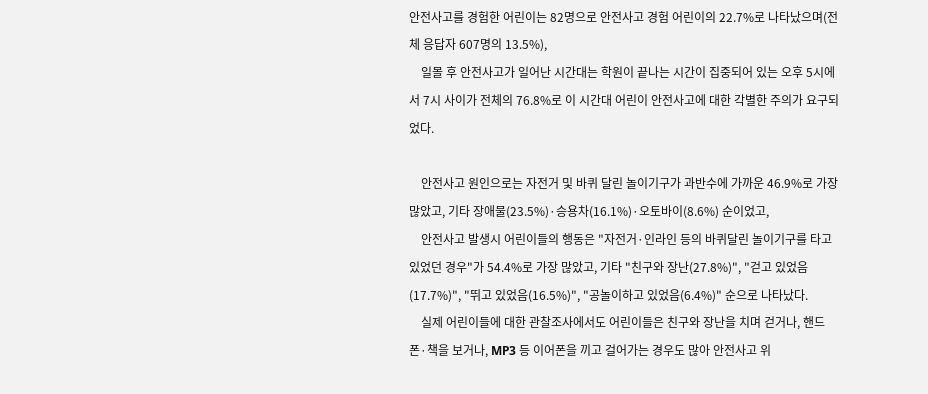안전사고를 경험한 어린이는 82명으로 안전사고 경험 어린이의 22.7%로 나타났으며(전체 응답자 607명의 13.5%),
    일몰 후 안전사고가 일어난 시간대는 학원이 끝나는 시간이 집중되어 있는 오후 5시에서 7시 사이가 전체의 76.8%로 이 시간대 어린이 안전사고에 대한 각별한 주의가 요구되었다.

    안전사고 원인으로는 자전거 및 바퀴 달린 놀이기구가 과반수에 가까운 46.9%로 가장 많았고, 기타 장애물(23.5%)·승용차(16.1%)·오토바이(8.6%) 순이었고,
    안전사고 발생시 어린이들의 행동은 "자전거·인라인 등의 바퀴달린 놀이기구를 타고 있었던 경우"가 54.4%로 가장 많았고, 기타 "친구와 장난(27.8%)", "걷고 있었음(17.7%)", "뛰고 있었음(16.5%)", "공놀이하고 있었음(6.4%)" 순으로 나타났다.
    실제 어린이들에 대한 관찰조사에서도 어린이들은 친구와 장난을 치며 걷거나, 핸드폰·책을 보거나, MP3 등 이어폰을 끼고 걸어가는 경우도 많아 안전사고 위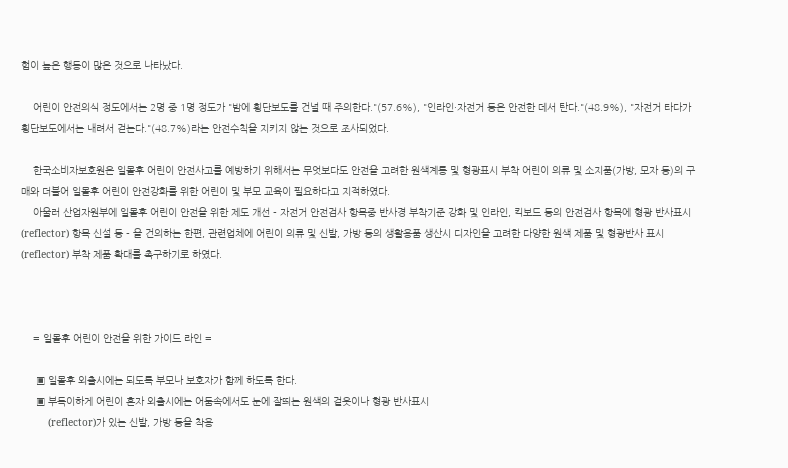험이 높은 행동이 많은 것으로 나타났다.

    어린이 안전의식 정도에서는 2명 중 1명 정도가 "밤에 횡단보도를 건널 때 주의한다."(57.6%), "인라인·자전거 등은 안전한 데서 탄다."(48.9%), "자전거 타다가 횡단보도에서는 내려서 걷는다."(48.7%)라는 안전수칙을 지키지 않는 것으로 조사되었다.

    한국소비자보호원은 일몰후 어린이 안전사고를 예방하기 위해서는 무엇보다도 안전을 고려한 원색계통 및 형광표시 부착 어린이 의류 및 소지품(가방, 모자 등)의 구매와 더불어 일몰후 어린이 안전강화를 위한 어린이 및 부모 교육이 필요하다고 지적하였다.
    아울러 산업자원부에 일몰후 어린이 안전을 위한 제도 개선 - 자전거 안전검사 항목중 반사경 부착기준 강화 및 인라인, 킥보드 등의 안전검사 항목에 형광 반사표시(reflector) 항목 신설 등 - 을 건의하는 한편, 관련업체에 어린이 의류 및 신발, 가방 등의 생활용품 생산시 디자인을 고려한 다양한 원색 제품 및 형광반사 표시(reflector) 부착 제품 확대를 촉구하기로 하였다.



    = 일몰후 어린이 안전을 위한 가이드 라인 =

     ▣ 일몰후 외출시에는 되도록 부모나 보호자가 함께 하도록 한다.
     ▣ 부득이하게 어린이 혼자 외출시에는 어둠속에서도 눈에 잘띄는 원색의 겉옷이나 형광 반사표시
         (reflector)가 있는 신발, 가방 등을 착용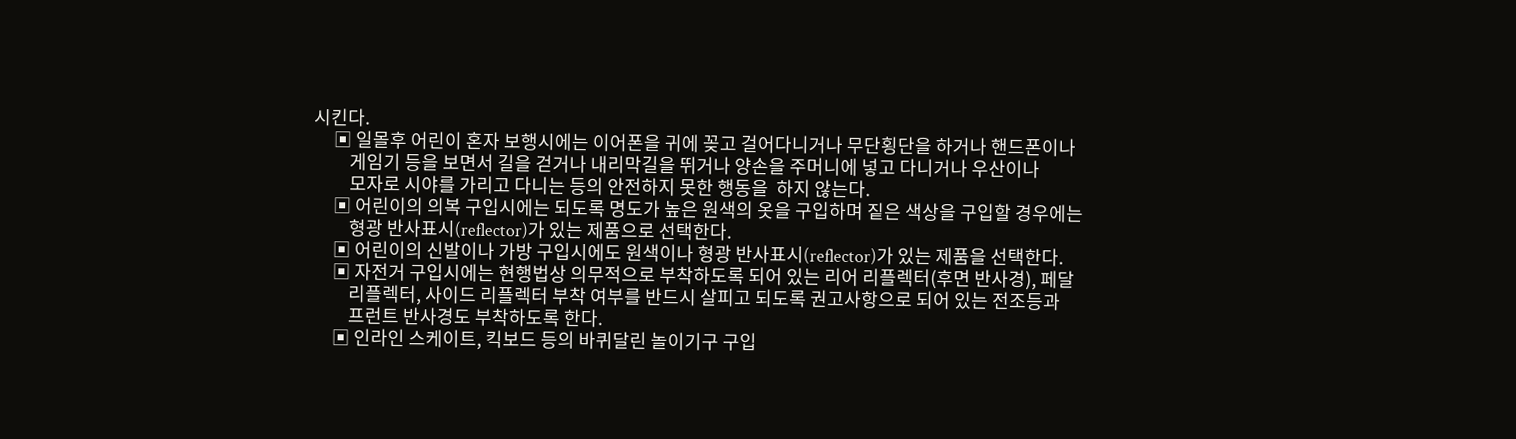시킨다.
     ▣ 일몰후 어린이 혼자 보행시에는 이어폰을 귀에 꽂고 걸어다니거나 무단횡단을 하거나 핸드폰이나
         게임기 등을 보면서 길을 걷거나 내리막길을 뛰거나 양손을 주머니에 넣고 다니거나 우산이나
         모자로 시야를 가리고 다니는 등의 안전하지 못한 행동을  하지 않는다.
     ▣ 어린이의 의복 구입시에는 되도록 명도가 높은 원색의 옷을 구입하며 짙은 색상을 구입할 경우에는
         형광 반사표시(reflector)가 있는 제품으로 선택한다.
     ▣ 어린이의 신발이나 가방 구입시에도 원색이나 형광 반사표시(reflector)가 있는 제품을 선택한다.
     ▣ 자전거 구입시에는 현행법상 의무적으로 부착하도록 되어 있는 리어 리플렉터(후면 반사경), 페달
         리플렉터, 사이드 리플렉터 부착 여부를 반드시 살피고 되도록 권고사항으로 되어 있는 전조등과
         프런트 반사경도 부착하도록 한다.
     ▣ 인라인 스케이트, 킥보드 등의 바퀴달린 놀이기구 구입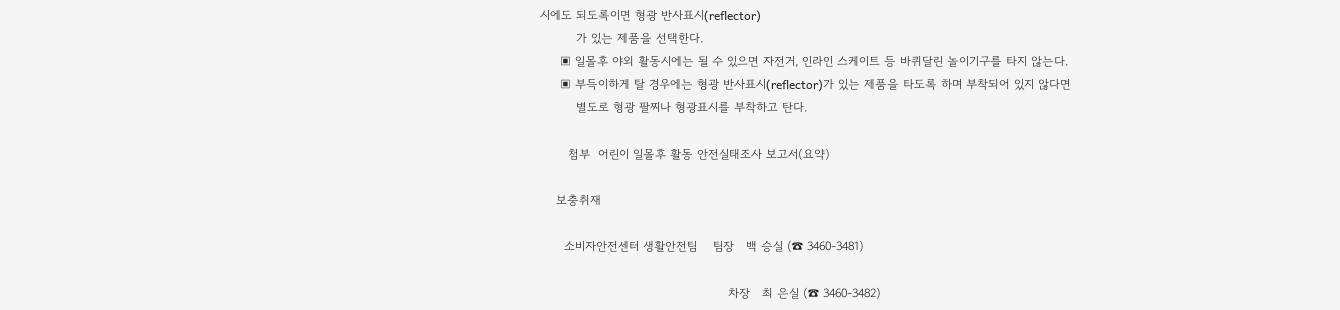시에도 되도록이면 형광 반사표시(reflector)
         가 있는 제품을 선택한다.
     ▣ 일몰후 야외 활동시에는 될 수 있으면 자전거, 인라인 스케이트 등 바퀴달린 놀이기구를 타지 않는다.
     ▣ 부득이하게 탈 경우에는 형광 반사표시(reflector)가 있는 제품을 타도록 하며 부착되어 있지 않다면
         별도로 형광 팔찌나 형광표시를 부착하고 탄다.

       첨부  어린이 일몰후 활동 안전실태조사 보고서(요약)

    보충취재

      소비자안전센터 생활안전팀    팀장   백 승실 (☎ 3460-3481)

                                               차장   최 은실 (☎ 3460-3482)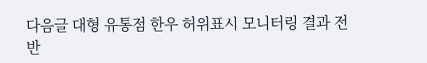다음글 대형 유통점 한우 허위표시 모니터링 결과 전반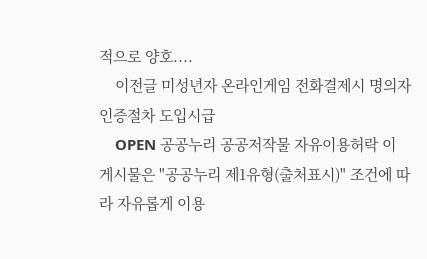적으로 양호....
    이전글 미성년자 온라인게임 전화결제시 명의자 인증절차 도입시급
    OPEN 공공누리 공공저작물 자유이용허락 이 게시물은 "공공누리 제1유형(출처표시)" 조건에 따라 자유롭게 이용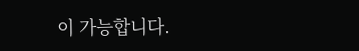이 가능합니다.